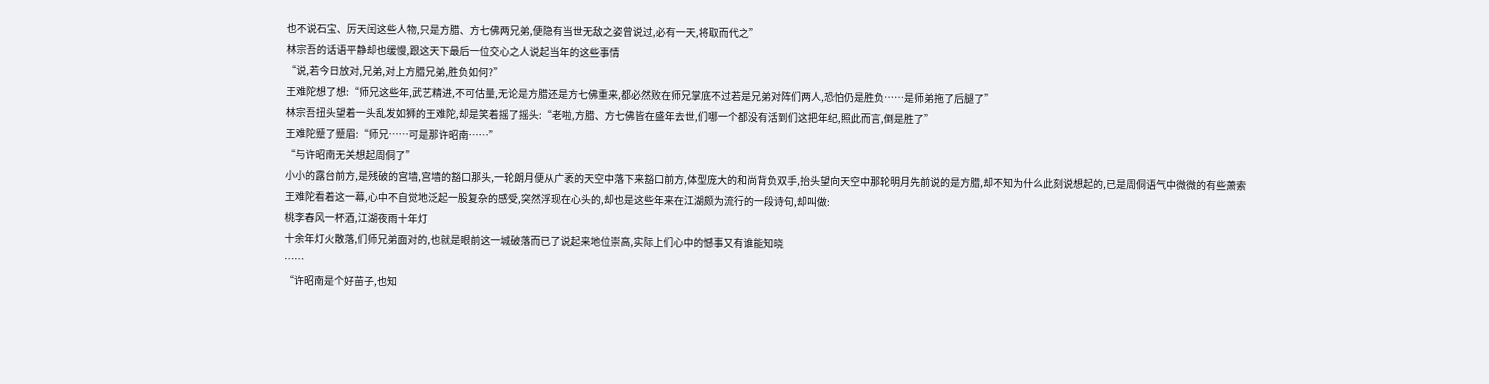也不说石宝、厉天闰这些人物,只是方腊、方七佛两兄弟,便隐有当世无敌之姿曾说过,必有一天,将取而代之”
林宗吾的话语平静却也缓慢,跟这天下最后一位交心之人说起当年的这些事情
“说,若今日放对,兄弟,对上方腊兄弟,胜负如何?”
王难陀想了想:“师兄这些年,武艺精进,不可估量,无论是方腊还是方七佛重来,都必然败在师兄掌底不过若是兄弟对阵们两人,恐怕仍是胜负……是师弟拖了后腿了”
林宗吾扭头望着一头乱发如狮的王难陀,却是笑着摇了摇头:“老啦,方腊、方七佛皆在盛年去世,们哪一个都没有活到们这把年纪,照此而言,倒是胜了”
王难陀蹙了蹙眉:“师兄……可是那许昭南……”
“与许昭南无关想起周侗了”
小小的露台前方,是残破的宫墙,宫墙的豁口那头,一轮朗月便从广袤的天空中落下来豁口前方,体型庞大的和尚背负双手,抬头望向天空中那轮明月先前说的是方腊,却不知为什么此刻说想起的,已是周侗语气中微微的有些萧索
王难陀看着这一幕,心中不自觉地泛起一股复杂的感受,突然浮现在心头的,却也是这些年来在江湖颇为流行的一段诗句,却叫做:
桃李春风一杯酒,江湖夜雨十年灯
十余年灯火散落,们师兄弟面对的,也就是眼前这一城破落而已了说起来地位崇高,实际上们心中的憾事又有谁能知晓
……
“许昭南是个好苗子,也知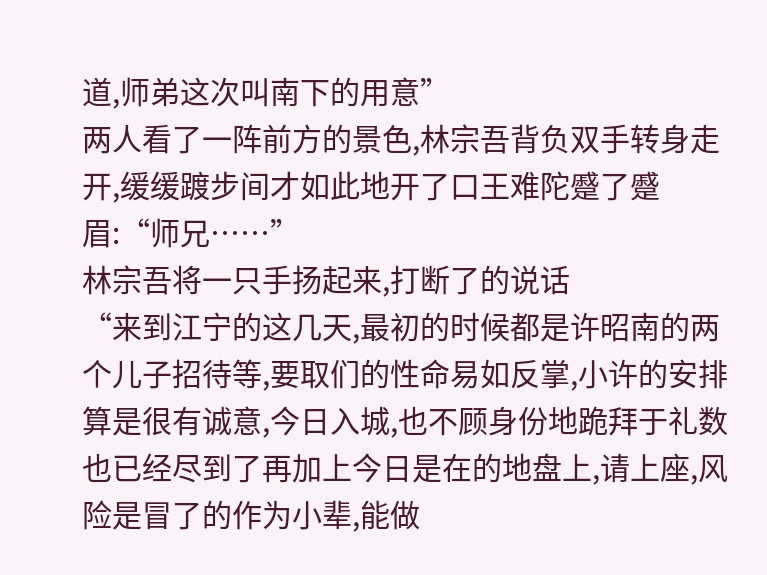道,师弟这次叫南下的用意”
两人看了一阵前方的景色,林宗吾背负双手转身走开,缓缓踱步间才如此地开了口王难陀蹙了蹙眉:“师兄……”
林宗吾将一只手扬起来,打断了的说话
“来到江宁的这几天,最初的时候都是许昭南的两个儿子招待等,要取们的性命易如反掌,小许的安排算是很有诚意,今日入城,也不顾身份地跪拜于礼数也已经尽到了再加上今日是在的地盘上,请上座,风险是冒了的作为小辈,能做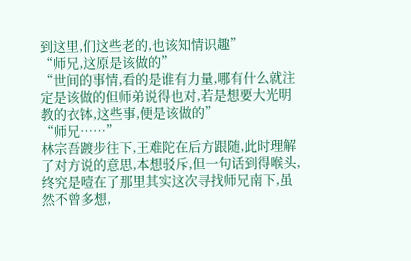到这里,们这些老的,也该知情识趣”
“师兄,这原是该做的”
“世间的事情,看的是谁有力量,哪有什么就注定是该做的但师弟说得也对,若是想要大光明教的衣钵,这些事,便是该做的”
“师兄……”
林宗吾踱步往下,王难陀在后方跟随,此时理解了对方说的意思,本想驳斥,但一句话到得喉头,终究是噎在了那里其实这次寻找师兄南下,虽然不曾多想,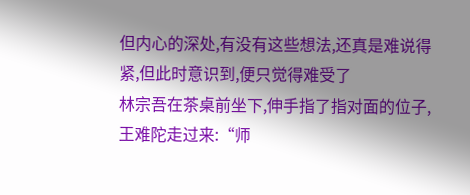但内心的深处,有没有这些想法,还真是难说得紧,但此时意识到,便只觉得难受了
林宗吾在茶桌前坐下,伸手指了指对面的位子,王难陀走过来:“师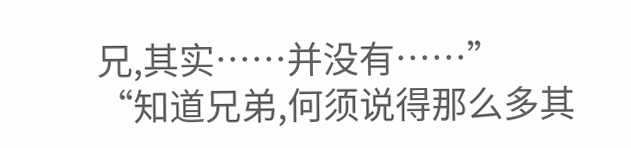兄,其实……并没有……”
“知道兄弟,何须说得那么多其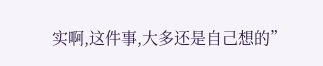实啊,这件事,大多还是自己想的”